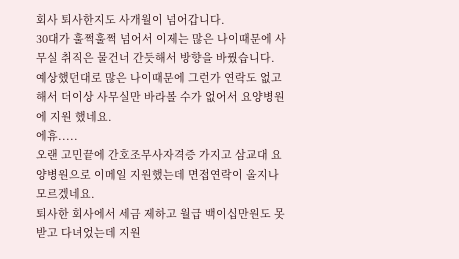회사 퇴사한지도 사개월이 넘어갑니다.
30대가 훌쩍훌쩍 넘어서 이제는 많은 나이때문에 사무실 취직은 물건너 간듯해서 방향을 바꿨습니다.
예상했던대로 많은 나이때문에 그런가 연락도 없고해서 더이상 사무실만 바라볼 수가 없어서 요양병원에 지원 했네요.
에휴.....
오랜 고민끝에 간호조무사자격증 가지고 삼교대 요양병원으로 이메일 지원했는데 면접연락이 올지나 모르겠네요.
퇴사한 회사에서 세금 제하고 월급 백이십만원도 못 받고 다녀었는데 지원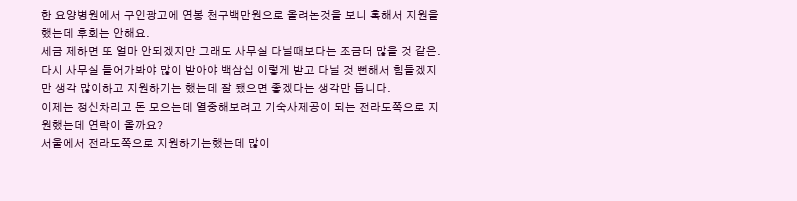한 요양병원에서 구인광고에 연봉 천구백만원으로 올려논것을 보니 혹해서 지원을 했는데 후회는 안해요.
세금 제하면 또 얼마 안되겠지만 그래도 사무실 다닐때보다는 조금더 많을 것 같은.
다시 사무실 들어가봐야 많이 받아야 백삼십 이렇게 받고 다닐 것 뻔해서 힘들겠지만 생각 많이하고 지원하기는 했는데 잘 됐으면 좋겠다는 생각만 듭니다.
이제는 정신차리고 돈 모으는데 열중해보려고 기숙사제공이 되는 전라도쪽으로 지원했는데 연락이 올까요?
서울에서 전라도쪽으로 지원하기는했는데 많이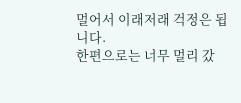멀어서 이래저래 걱정은 됩니다.
한편으로는 너무 멀리 갔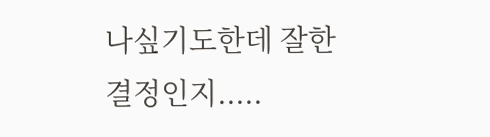나싶기도한데 잘한 결정인지.....